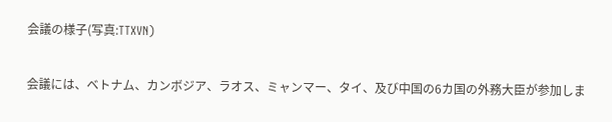会議の様子(写真:TTXVN)

会議には、ベトナム、カンボジア、ラオス、ミャンマー、タイ、及び中国の6カ国の外務大臣が参加しま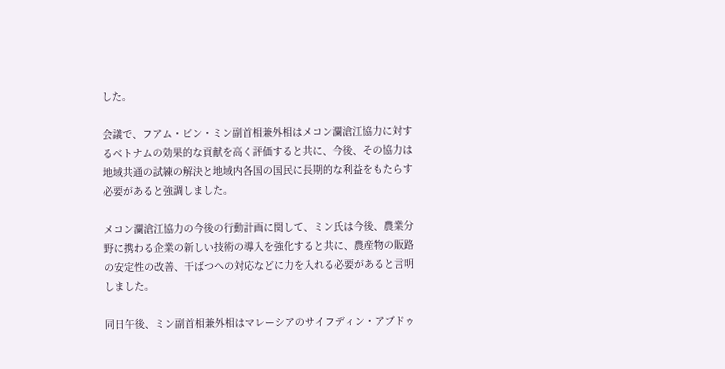した。

会議で、フアム・ビン・ミン副首相兼外相はメコン瀾滄江協力に対するベトナムの効果的な貢献を高く評価すると共に、今後、その協力は地域共通の試練の解決と地域内各国の国民に長期的な利益をもたらす必要があると強調しました。

メコン瀾滄江協力の今後の行動計画に関して、ミン氏は今後、農業分野に携わる企業の新しい技術の導入を強化すると共に、農産物の販路の安定性の改善、干ばつへの対応などに力を入れる必要があると言明しました。

同日午後、ミン副首相兼外相はマレーシアのサイフディン・アブドゥ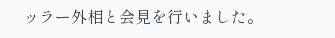ッラー外相と会見を行いました。